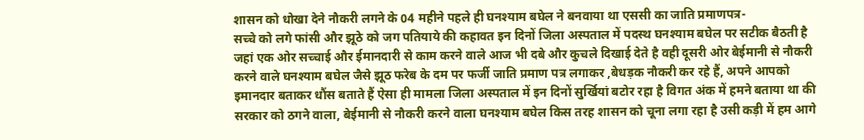शासन को धोखा देने नौकरी लगने के 04 महीने पहले ही घनश्याम बघेल ने बनवाया था एससी का जाति प्रमाणपत्र-
सच्चे को लगे फांसी और झूठे को जग पतियाये की कहावत इन दिनों जिला अस्पताल में पदस्थ घनश्याम बघेल पर सटीक बैठती है जहां एक ओर सच्चाई और ईमानदारी से काम करने वाले आज भी दबे और कुचले दिखाई देते है वही दूसरी ओर बेईमानी से नौकरी करने वाले घनश्याम बघेल जैसे झूठ फरेब के दम पर फर्जी जाति प्रमाण पत्र लगाकर ,बेधड़क नौकरी कर रहे हैं, अपने आपको इमानदार बताकर धौंस बताते हैं ऐसा ही मामला जिला अस्पताल में इन दिनों सुर्खियां बटोर रहा है विगत अंक में हमने बताया था की सरकार को ठगने वाला, बेईमानी से नौकरी करने वाला घनश्याम बघेल किस तरह शासन को चूना लगा रहा है उसी कड़ी में हम आगे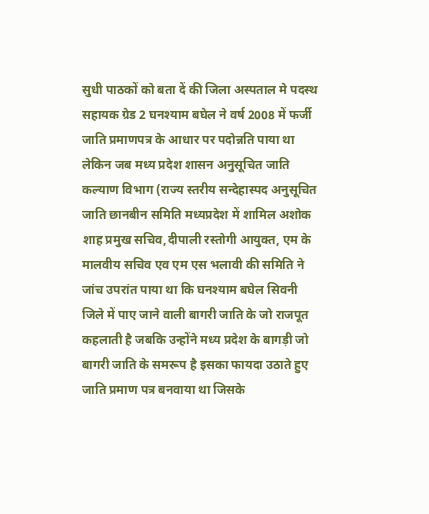सुधी पाठकों को बता दें की जिला अस्पताल मे पदस्थ सहायक ग्रेड 2 घनश्याम बघेल ने वर्ष 2008 में फर्जी जाति प्रमाणपत्र के आधार पर पदोन्नति पाया था लेकिन जब मध्य प्रदेश शासन अनुसूचित जाति कल्याण विभाग (राज्य स्तरीय सन्देहास्पद अनुसूचित जाति छानबीन समिति मध्यप्रदेश में शामिल अशोक शाह प्रमुख सचिव,दीपाली रस्तोगी आयुक्त, एम के मालवीय सचिव एव एम एस भलावी की समिति ने जांच उपरांत पाया था कि घनश्याम बघेल सिवनी जिले में पाए जाने वाली बागरी जाति के जो राजपूत कहलाती है जबकि उन्होंने मध्य प्रदेश के बागड़ी जो बागरी जाति के समरूप है इसका फायदा उठाते हुए जाति प्रमाण पत्र बनवाया था जिसके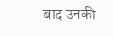बाद उनकी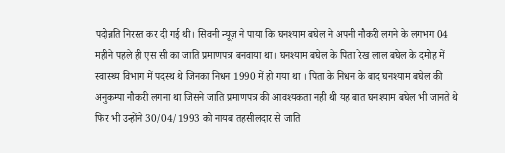पदोन्नति निरस्त कर दी गई थी। सिवनी न्यूज़ ने पाया कि घनश्याम बघेल ने अपनी नौकरी लगने के लगभग 04 महीने पहले ही एस सी का जाति प्रमाणपत्र बनवाया था। घनश्याम बघेल के पिता रेख लाल बघेल के दमोह में स्वास्थ्य विभाग में पदस्थ थे जिनका निधन 1990 में हो गया था । पिता के निधन के बाद घनश्याम बघेल की अनुकम्पा नौकरी लगना था जिसने जाति प्रमाणपत्र की आवश्यकता नही थी यह बात घनश्याम बघेल भी जानते थे फिर भी उन्होंने 30/04/1993 को नायब तहसीलदार से जाति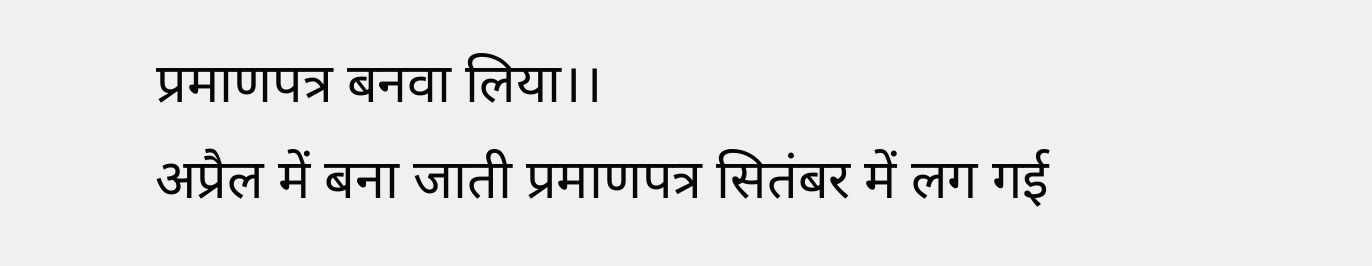प्रमाणपत्र बनवा लिया।।
अप्रैल में बना जाती प्रमाणपत्र सितंबर में लग गई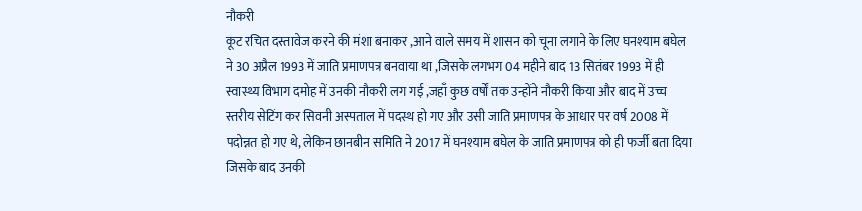नौकरी
कूट रचित दस्तावेज करने की मंशा बनाकर ,आने वाले समय में शासन को चूना लगाने के लिए घनश्याम बघेल ने 30 अप्रैल 1993 में जाति प्रमाणपत्र बनवाया था ,जिसके लगभग 04 महीने बाद 13 सितंबर 1993 में ही स्वास्थ्य विभाग दमोह में उनकी नौकरी लग गई ,जहाँ कुछ वर्षों तक उन्होंने नौकरी किया और बाद में उच्च स्तरीय सेटिंग कर सिवनी अस्पताल में पदस्थ हो गए और उसी जाति प्रमाणपत्र के आधार पर वर्ष 2008 में पदोन्नत हो गए थे, लेकिन छानबीन समिति ने 2017 में घनश्याम बघेल के जाति प्रमाणपत्र को ही फर्जी बता दिया जिसके बाद उनकी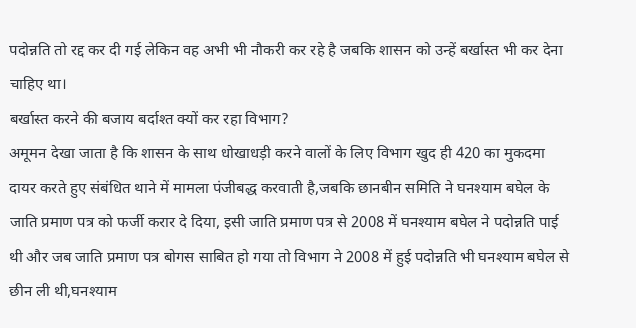पदोन्नति तो रद्द कर दी गई लेकिन वह अभी भी नौकरी कर रहे है जबकि शासन को उन्हें बर्खास्त भी कर देना चाहिए था।
बर्खास्त करने की बजाय बर्दाश्त क्यों कर रहा विभाग?
अमूमन देखा जाता है कि शासन के साथ धोखाधड़ी करने वालों के लिए विभाग खुद ही 420 का मुकदमा दायर करते हुए संबंधित थाने में मामला पंजीबद्ध करवाती है,जबकि छानबीन समिति ने घनश्याम बघेल के जाति प्रमाण पत्र को फर्जी करार दे दिया, इसी जाति प्रमाण पत्र से 2008 में घनश्याम बघेल ने पदोन्नति पाई थी और जब जाति प्रमाण पत्र बोगस साबित हो गया तो विभाग ने 2008 में हुई पदोन्नति भी घनश्याम बघेल से छीन ली थी,घनश्याम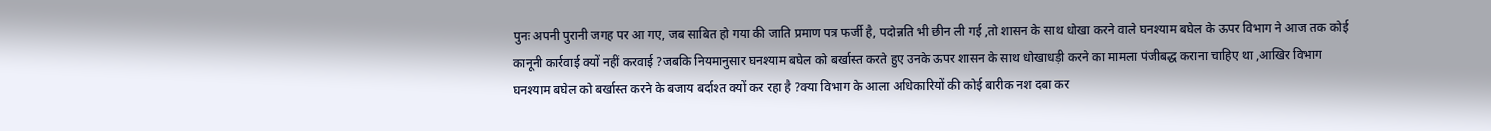पुनः अपनी पुरानी जगह पर आ गए, जब साबित हो गया की जाति प्रमाण पत्र फर्जी है, पदोन्नति भी छीन ली गई ,तो शासन के साथ धोखा करने वाले घनश्याम बघेल के ऊपर विभाग ने आज तक कोई कानूनी कार्रवाई क्यों नहीं करवाई ?जबकि नियमानुसार घनश्याम बघेल को बर्खास्त करते हुए उनके ऊपर शासन के साथ धोखाधड़ी करने का मामला पंजीबद्ध कराना चाहिए था ,आखिर विभाग घनश्याम बघेल को बर्खास्त करने के बजाय बर्दाश्त क्यों कर रहा है ?क्या विभाग के आला अधिकारियों की कोई बारीक नश दबा कर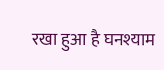रखा हुआ है घनश्याम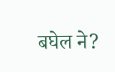बघेल ने?